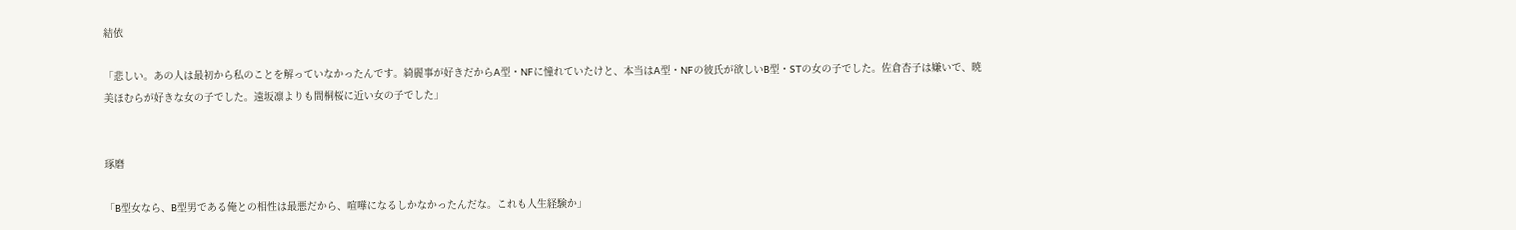結依

「悲しい。あの人は最初から私のことを解っていなかったんです。綺麗事が好きだからA型・NFに憧れていたけと、本当はA型・NFの彼氏が欲しいB型・STの女の子でした。佐倉杏子は嫌いで、暁美ほむらが好きな女の子でした。遠坂凛よりも間桐桜に近い女の子でした」


琢磨

「B型女なら、B型男である俺との相性は最悪だから、喧嘩になるしかなかったんだな。これも人生経験か」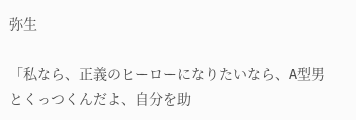弥生

「私なら、正義のヒーローになりたいなら、A型男とくっつくんだよ、自分を助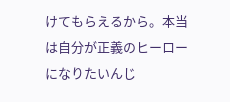けてもらえるから。本当は自分が正義のヒーローになりたいんじ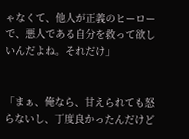ゃなくて、他人が正義のヒーローで、悪人である自分を救って欲しいんだよね。それだけ」


「まぁ、俺なら、甘えられても怒らないし、丁度良かったんだけど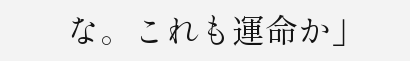な。これも運命か」